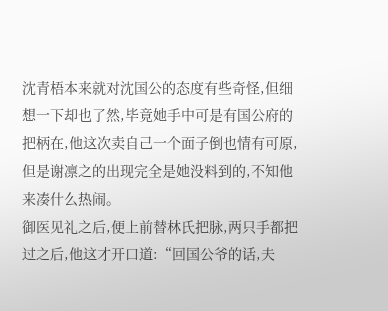沈青梧本来就对沈国公的态度有些奇怪,但细想一下却也了然,毕竟她手中可是有国公府的把柄在,他这次卖自己一个面子倒也情有可原,但是谢凛之的出现完全是她没料到的,不知他来凑什么热闹。
御医见礼之后,便上前替林氏把脉,两只手都把过之后,他这才开口道:“回国公爷的话,夫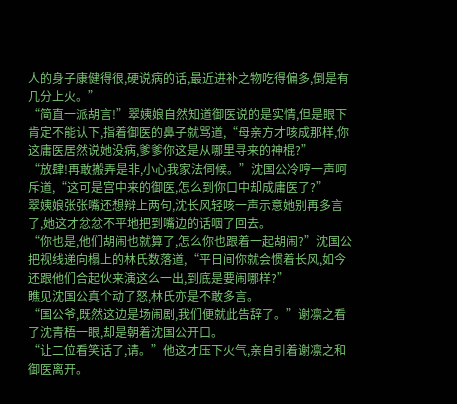人的身子康健得很,硬说病的话,最近进补之物吃得偏多,倒是有几分上火。”
“简直一派胡言!”翠姨娘自然知道御医说的是实情,但是眼下肯定不能认下,指着御医的鼻子就骂道,“母亲方才咳成那样,你这庸医居然说她没病,爹爹你这是从哪里寻来的神棍?”
“放肆!再敢搬弄是非,小心我家法伺候。”沈国公冷哼一声呵斥道,“这可是宫中来的御医,怎么到你口中却成庸医了?”
翠姨娘张张嘴还想辩上两句,沈长风轻咳一声示意她别再多言了,她这才忿忿不平地把到嘴边的话咽了回去。
“你也是,他们胡闹也就算了,怎么你也跟着一起胡闹?”沈国公把视线递向榻上的林氏数落道,“平日间你就会惯着长风,如今还跟他们合起伙来演这么一出,到底是要闹哪样?”
瞧见沈国公真个动了怒,林氏亦是不敢多言。
“国公爷,既然这边是场闹剧,我们便就此告辞了。”谢凛之看了沈青梧一眼,却是朝着沈国公开口。
“让二位看笑话了,请。”他这才压下火气,亲自引着谢凛之和御医离开。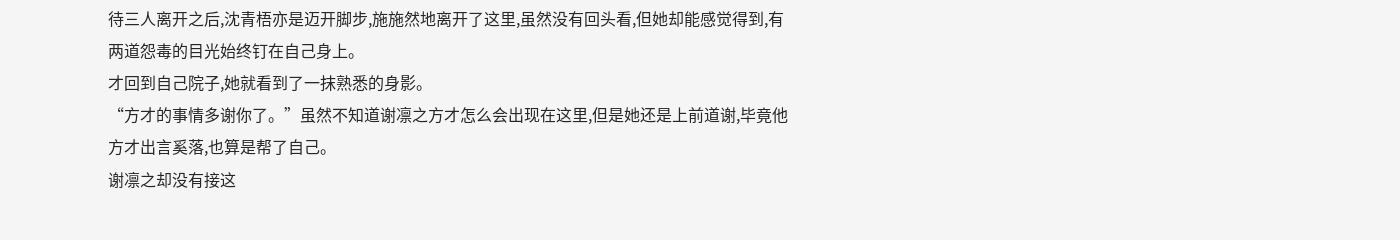待三人离开之后,沈青梧亦是迈开脚步,施施然地离开了这里,虽然没有回头看,但她却能感觉得到,有两道怨毒的目光始终钉在自己身上。
才回到自己院子,她就看到了一抹熟悉的身影。
“方才的事情多谢你了。”虽然不知道谢凛之方才怎么会出现在这里,但是她还是上前道谢,毕竟他方才出言奚落,也算是帮了自己。
谢凛之却没有接这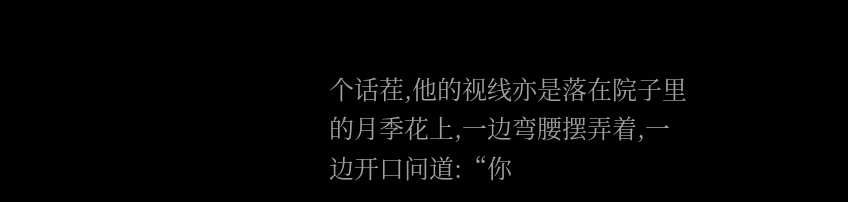个话茬,他的视线亦是落在院子里的月季花上,一边弯腰摆弄着,一边开口问道:“你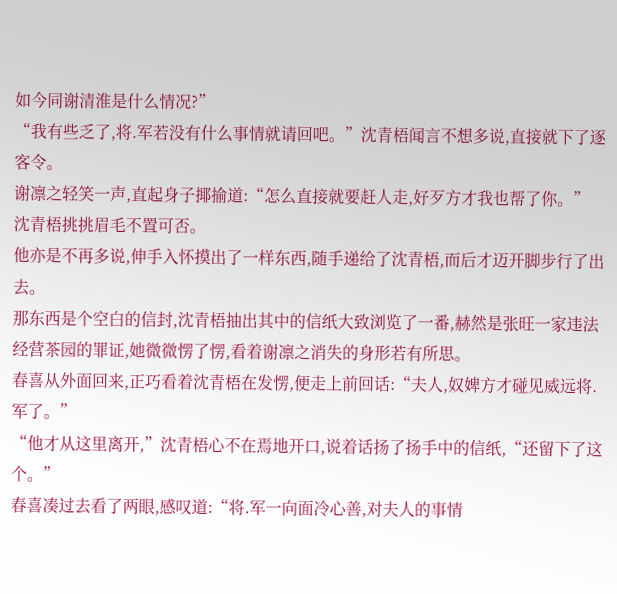如今同谢清淮是什么情况?”
“我有些乏了,将.军若没有什么事情就请回吧。”沈青梧闻言不想多说,直接就下了逐客令。
谢凛之轻笑一声,直起身子揶揄道:“怎么直接就要赶人走,好歹方才我也帮了你。”
沈青梧挑挑眉毛不置可否。
他亦是不再多说,伸手入怀摸出了一样东西,随手递给了沈青梧,而后才迈开脚步行了出去。
那东西是个空白的信封,沈青梧抽出其中的信纸大致浏览了一番,赫然是张旺一家违法经营茶园的罪证,她微微愣了愣,看着谢凛之消失的身形若有所思。
春喜从外面回来,正巧看着沈青梧在发愣,便走上前回话:“夫人,奴婢方才碰见威远将.军了。”
“他才从这里离开,”沈青梧心不在焉地开口,说着话扬了扬手中的信纸,“还留下了这个。”
春喜凑过去看了两眼,感叹道:“将.军一向面冷心善,对夫人的事情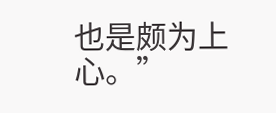也是颇为上心。”